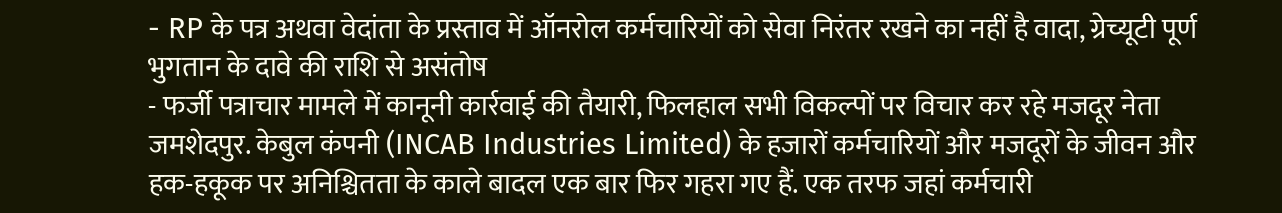- RP के पत्र अथवा वेदांता के प्रस्ताव में ऑनरोल कर्मचारियों को सेवा निरंतर रखने का नहीं है वादा, ग्रेच्यूटी पूर्ण भुगतान के दावे की राशि से असंतोष
- फर्जी पत्राचार मामले में कानूनी कार्रवाई की तैयारी, फिलहाल सभी विकल्पों पर विचार कर रहे मजदूर नेता
जमशेदपुर. केबुल कंपनी (INCAB Industries Limited) के हजारों कर्मचारियों और मजदूरों के जीवन और हक-हकूक पर अनिश्चितता के काले बादल एक बार फिर गहरा गए हैं. एक तरफ जहां कर्मचारी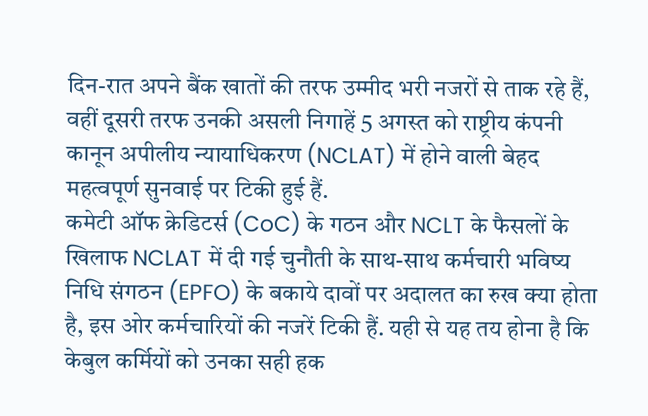दिन-रात अपने बैंक खातों की तरफ उम्मीद भरी नजरों से ताक रहे हैं, वहीं दूसरी तरफ उनकी असली निगाहें 5 अगस्त को राष्ट्रीय कंपनी कानून अपीलीय न्यायाधिकरण (NCLAT) में होने वाली बेहद महत्वपूर्ण सुनवाई पर टिकी हुई हैं.
कमेटी ऑफ क्रेडिटर्स (CoC) के गठन और NCLT के फैसलों के खिलाफ NCLAT में दी गई चुनौती के साथ-साथ कर्मचारी भविष्य निधि संगठन (EPFO) के बकाये दावों पर अदालत का रुख क्या होता है, इस ओर कर्मचारियों की नजरें टिकी हैं. यही से यह तय होना है कि केबुल कर्मियों को उनका सही हक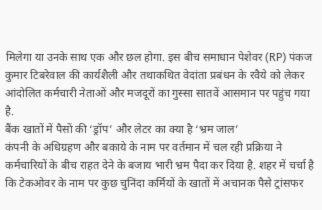मिलेगा या उनके साथ एक और छल होगा. इस बीच समाधान पेशेवर (RP) पंकज कुमार टिबरेवाल की कार्यशैली और तथाकथित वेदांता प्रबंधन के रवैये को लेकर आंदोलित कर्मचारी नेताओं और मजदूरों का गुस्सा सातवें आसमान पर पहुंच गया है.
बैंक खातों में पैसों की ‘ड्रॉप’ और लेटर का क्या है ‘भ्रम जाल’
कंपनी के अधिग्रहण और बकाये के नाम पर वर्तमान में चल रही प्रक्रिया ने कर्मचारियों के बीच राहत देने के बजाय भारी भ्रम पैदा कर दिया है. शहर में चर्चा है कि टेकओवर के नाम पर कुछ चुनिंदा कर्मियों के खातों में अचानक पैसे ट्रांसफर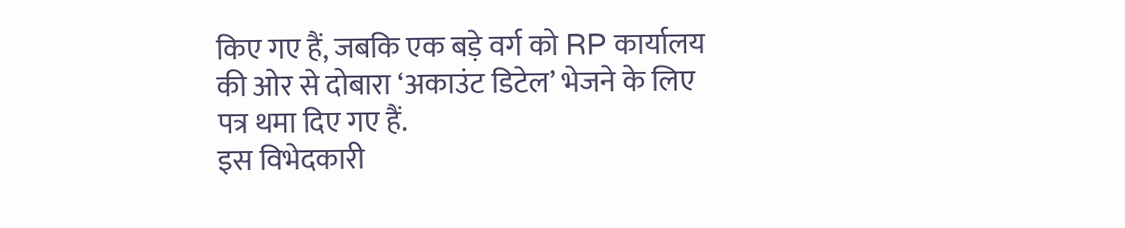किए गए हैं, जबकि एक बड़े वर्ग को RP कार्यालय की ओर से दोबारा ‘अकाउंट डिटेल’ भेजने के लिए पत्र थमा दिए गए हैं.
इस विभेदकारी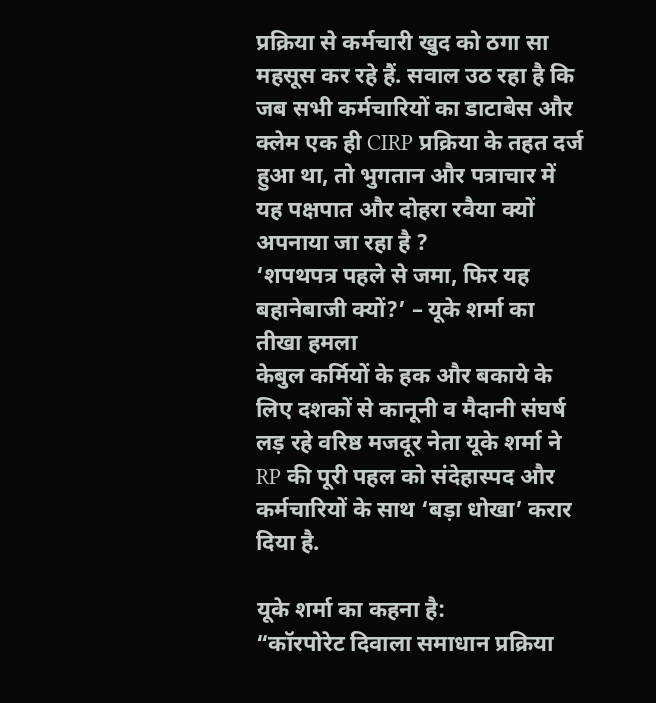प्रक्रिया से कर्मचारी खुद को ठगा सा महसूस कर रहे हैं. सवाल उठ रहा है कि जब सभी कर्मचारियों का डाटाबेस और क्लेम एक ही CIRP प्रक्रिया के तहत दर्ज हुआ था, तो भुगतान और पत्राचार में यह पक्षपात और दोहरा रवैया क्यों अपनाया जा रहा है ?
‘शपथपत्र पहले से जमा, फिर यह बहानेबाजी क्यों?’ – यूके शर्मा का तीखा हमला
केबुल कर्मियों के हक और बकाये के लिए दशकों से कानूनी व मैदानी संघर्ष लड़ रहे वरिष्ठ मजदूर नेता यूके शर्मा ने RP की पूरी पहल को संदेहास्पद और कर्मचारियों के साथ ‘बड़ा धोखा’ करार दिया है.

यूके शर्मा का कहना है:
“कॉरपोरेट दिवाला समाधान प्रक्रिया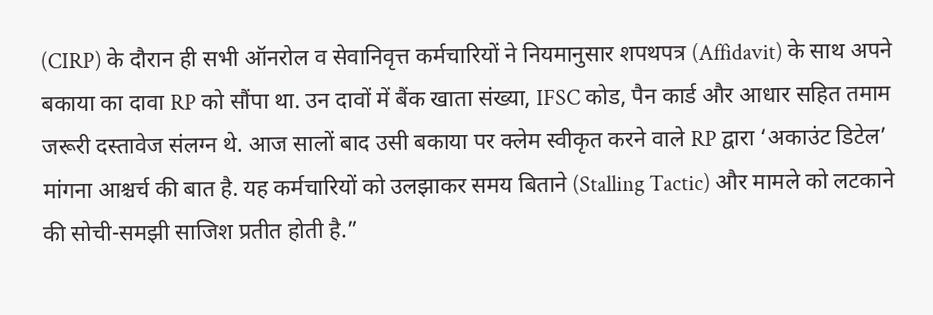(CIRP) के दौरान ही सभी ऑनरोल व सेवानिवृत्त कर्मचारियों ने नियमानुसार शपथपत्र (Affidavit) के साथ अपने बकाया का दावा RP को सौंपा था. उन दावों में बैंक खाता संख्या, IFSC कोड, पैन कार्ड और आधार सहित तमाम जरूरी दस्तावेज संलग्न थे. आज सालों बाद उसी बकाया पर क्लेम स्वीकृत करने वाले RP द्वारा ‘अकाउंट डिटेल’ मांगना आश्चर्च की बात है. यह कर्मचारियों को उलझाकर समय बिताने (Stalling Tactic) और मामले को लटकाने की सोची-समझी साजिश प्रतीत होती है.”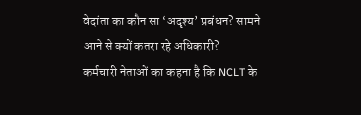वेदांता का कौन सा ‘अदृश्य’ प्रबंधन? सामने आने से क्यों कतरा रहे अधिकारी?
कर्मचारी नेताओं का कहना है कि NCLT के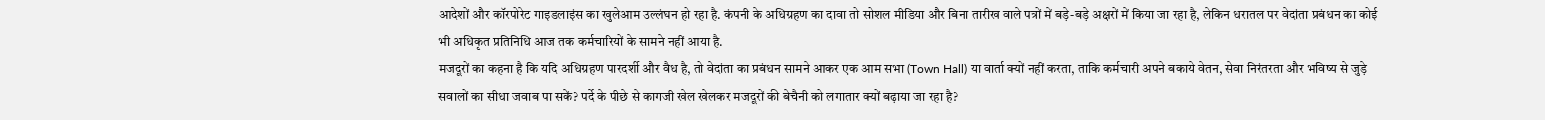आदेशों और कॉरपोरेट गाइडलाइंस का खुलेआम उल्लंघन हो रहा है. कंपनी के अधिग्रहण का दावा तो सोशल मीडिया और बिना तारीख वाले पत्रों में बड़े-बड़े अक्षरों में किया जा रहा है, लेकिन धरातल पर वेदांता प्रबंधन का कोई भी अधिकृत प्रतिनिधि आज तक कर्मचारियों के सामने नहीं आया है.
मजदूरों का कहना है कि यदि अधिग्रहण पारदर्शी और वैध है, तो वेदांता का प्रबंधन सामने आकर एक आम सभा (Town Hall) या वार्ता क्यों नहीं करता, ताकि कर्मचारी अपने बकाये वेतन, सेवा निरंतरता और भविष्य से जुड़े सवालों का सीधा जवाब पा सकें? पर्दे के पीछे से कागजी खेल खेलकर मजदूरों की बेचैनी को लगातार क्यों बढ़ाया जा रहा है?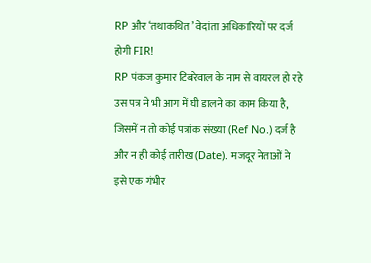RP और ‘तथाकथित’ वेदांता अधिकारियों पर दर्ज होगी FIR!
RP पंकज कुमार टिबरेवाल के नाम से वायरल हो रहे उस पत्र ने भी आग में घी डालने का काम किया है, जिसमें न तो कोई पत्रांक संख्या (Ref No.) दर्ज है और न ही कोई तारीख (Date). मजदूर नेताओं ने इसे एक गंभीर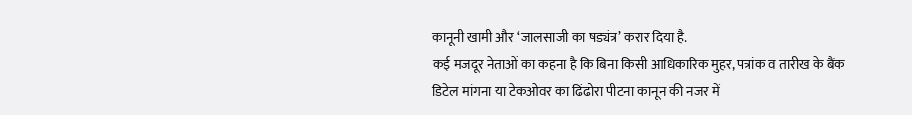कानूनी खामी और ‘जालसाजी का षड्यंत्र’ करार दिया है.
कई मजदूर नेताओं का कहना है कि बिना किसी आधिकारिक मुहर, पत्रांक व तारीख के बैंक डिटेल मांगना या टेकओवर का ढिंढोरा पीटना कानून की नजर में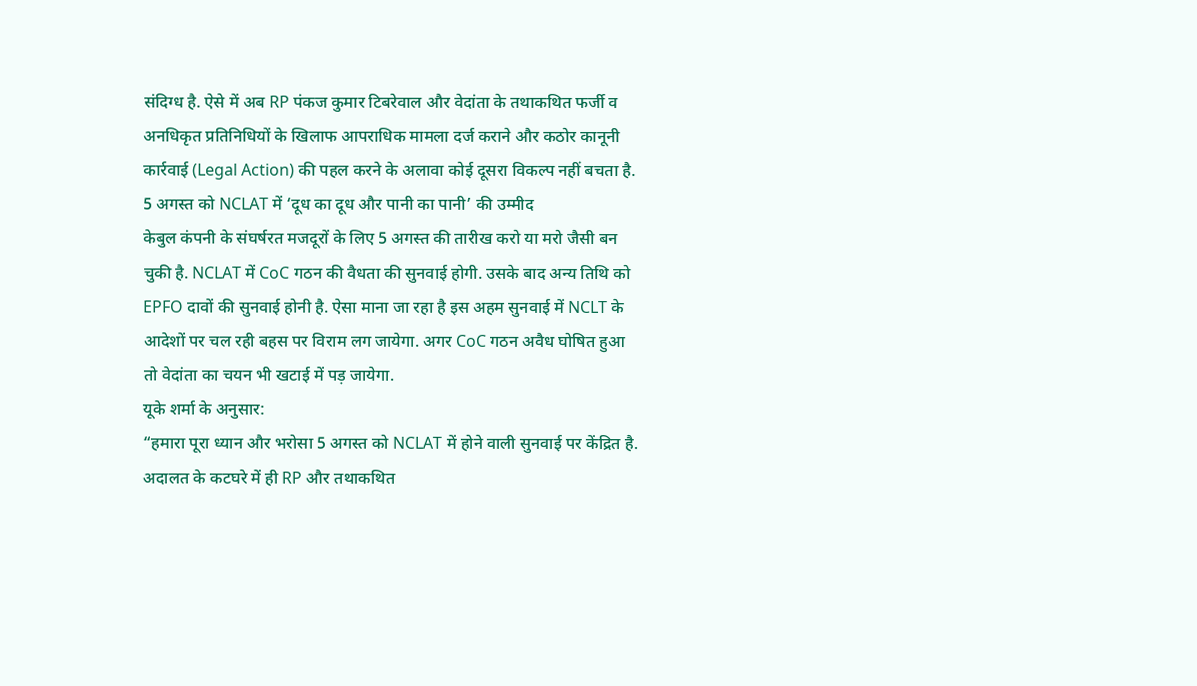संदिग्ध है. ऐसे में अब RP पंकज कुमार टिबरेवाल और वेदांता के तथाकथित फर्जी व अनधिकृत प्रतिनिधियों के खिलाफ आपराधिक मामला दर्ज कराने और कठोर कानूनी कार्रवाई (Legal Action) की पहल करने के अलावा कोई दूसरा विकल्प नहीं बचता है.
5 अगस्त को NCLAT में ‘दूध का दूध और पानी का पानी’ की उम्मीद
केबुल कंपनी के संघर्षरत मजदूरों के लिए 5 अगस्त की तारीख करो या मरो जैसी बन चुकी है. NCLAT में CoC गठन की वैधता की सुनवाई होगी. उसके बाद अन्य तिथि को EPFO दावों की सुनवाई होनी है. ऐसा माना जा रहा है इस अहम सुनवाई में NCLT के आदेशों पर चल रही बहस पर विराम लग जायेगा. अगर CoC गठन अवैध घोषित हुआ तो वेदांता का चयन भी खटाई में पड़ जायेगा.
यूके शर्मा के अनुसार:
“हमारा पूरा ध्यान और भरोसा 5 अगस्त को NCLAT में होने वाली सुनवाई पर केंद्रित है. अदालत के कटघरे में ही RP और तथाकथित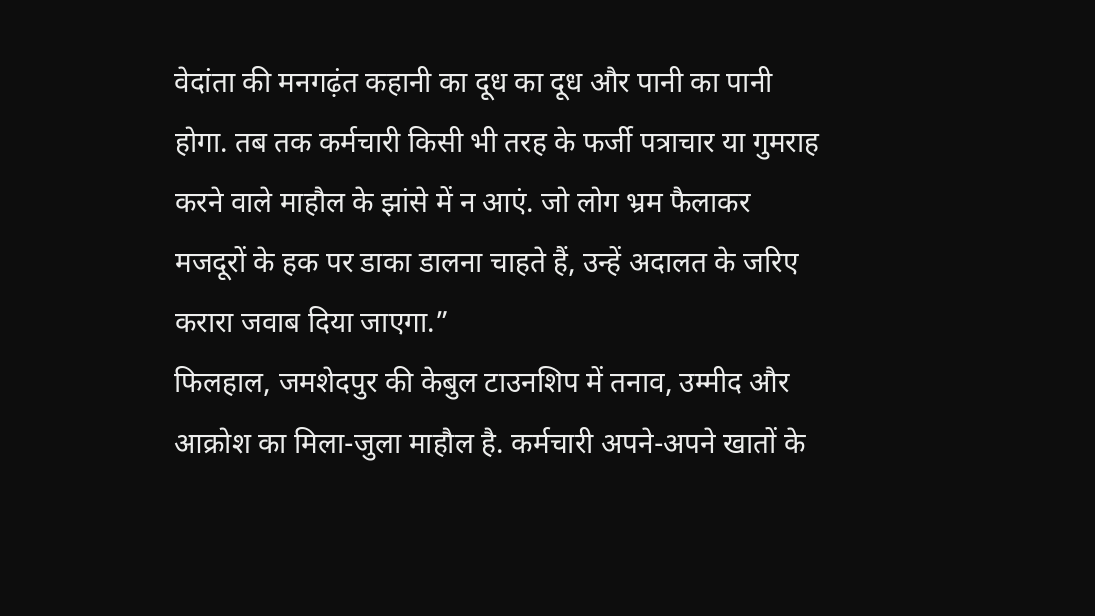वेदांता की मनगढ़ंत कहानी का दूध का दूध और पानी का पानी होगा. तब तक कर्मचारी किसी भी तरह के फर्जी पत्राचार या गुमराह करने वाले माहौल के झांसे में न आएं. जो लोग भ्रम फैलाकर मजदूरों के हक पर डाका डालना चाहते हैं, उन्हें अदालत के जरिए करारा जवाब दिया जाएगा.”
फिलहाल, जमशेदपुर की केबुल टाउनशिप में तनाव, उम्मीद और आक्रोश का मिला-जुला माहौल है. कर्मचारी अपने-अपने खातों के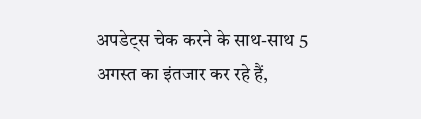अपडेट्स चेक करने के साथ-साथ 5 अगस्त का इंतजार कर रहे हैं,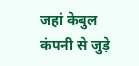जहां केबुल कंपनी से जुड़े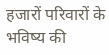हजारों परिवारों के भविष्य की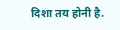दिशा तय होनी है.